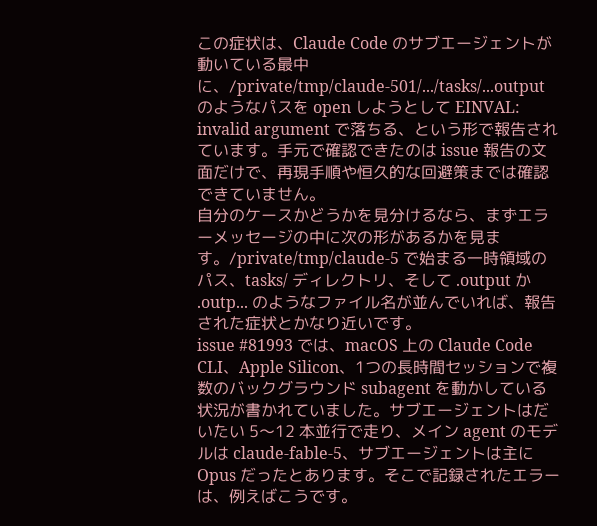この症状は、Claude Code のサブエージェントが動いている最中に、/private/tmp/claude-501/.../tasks/...output のようなパスを open しようとして EINVAL: invalid argument で落ちる、という形で報告されています。手元で確認できたのは issue 報告の文面だけで、再現手順や恒久的な回避策までは確認できていません。
自分のケースかどうかを見分けるなら、まずエラーメッセージの中に次の形があるかを見ます。/private/tmp/claude-5 で始まる一時領域のパス、tasks/ ディレクトリ、そして .output か .outp... のようなファイル名が並んでいれば、報告された症状とかなり近いです。
issue #81993 では、macOS 上の Claude Code CLI、Apple Silicon、1つの長時間セッションで複数のバックグラウンド subagent を動かしている状況が書かれていました。サブエージェントはだいたい 5〜12 本並行で走り、メイン agent のモデルは claude-fable-5、サブエージェントは主に Opus だったとあります。そこで記録されたエラーは、例えばこうです。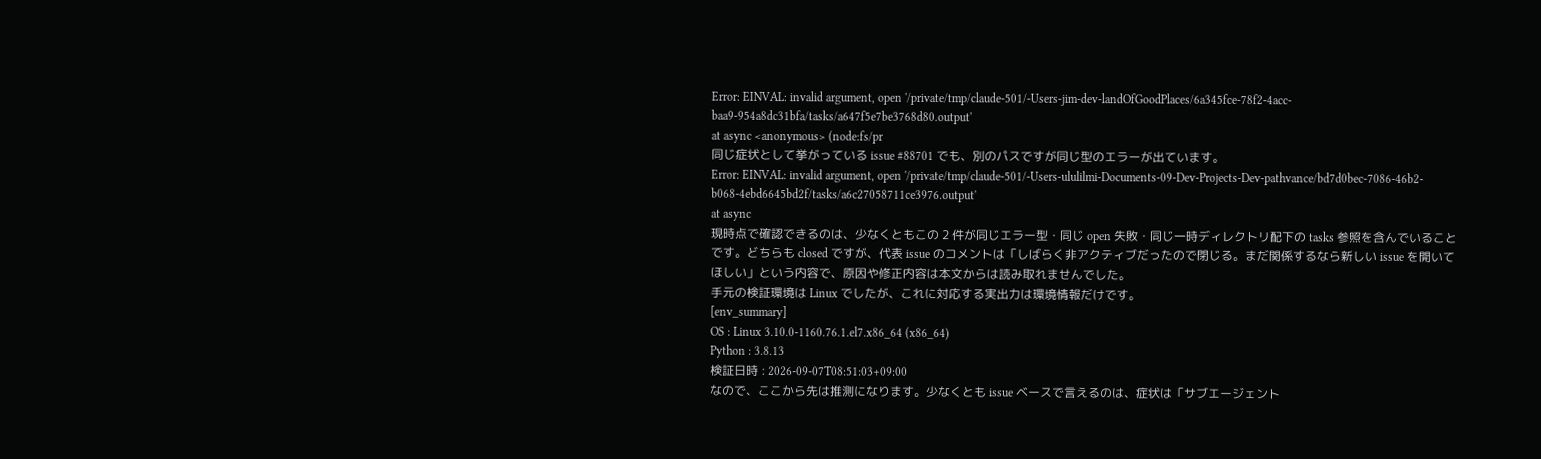Error: EINVAL: invalid argument, open '/private/tmp/claude-501/-Users-jim-dev-landOfGoodPlaces/6a345fce-78f2-4acc-baa9-954a8dc31bfa/tasks/a647f5e7be3768d80.output'
at async <anonymous> (node:fs/pr
同じ症状として挙がっている issue #88701 でも、別のパスですが同じ型のエラーが出ています。
Error: EINVAL: invalid argument, open '/private/tmp/claude-501/-Users-ululilmi-Documents-09-Dev-Projects-Dev-pathvance/bd7d0bec-7086-46b2-b068-4ebd6645bd2f/tasks/a6c27058711ce3976.output'
at async
現時点で確認できるのは、少なくともこの 2 件が同じエラー型・同じ open 失敗・同じ一時ディレクトリ配下の tasks 参照を含んでいることです。どちらも closed ですが、代表 issue のコメントは「しばらく非アクティブだったので閉じる。まだ関係するなら新しい issue を開いてほしい」という内容で、原因や修正内容は本文からは読み取れませんでした。
手元の検証環境は Linux でしたが、これに対応する実出力は環境情報だけです。
[env_summary]
OS : Linux 3.10.0-1160.76.1.el7.x86_64 (x86_64)
Python : 3.8.13
検証日時 : 2026-09-07T08:51:03+09:00
なので、ここから先は推測になります。少なくとも issue ベースで言えるのは、症状は「サブエージェント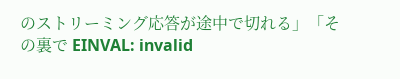のストリーミング応答が途中で切れる」「その裏で EINVAL: invalid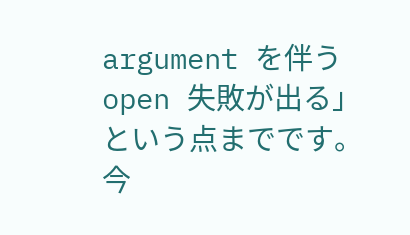argument を伴う open 失敗が出る」という点までです。今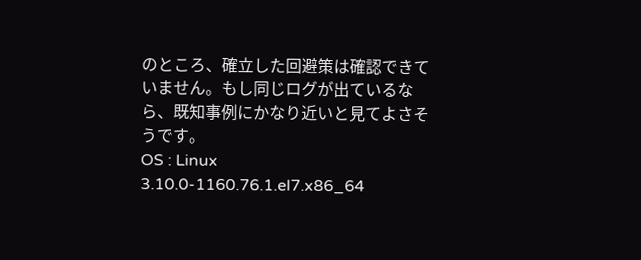のところ、確立した回避策は確認できていません。もし同じログが出ているなら、既知事例にかなり近いと見てよさそうです。
OS : Linux 3.10.0-1160.76.1.el7.x86_64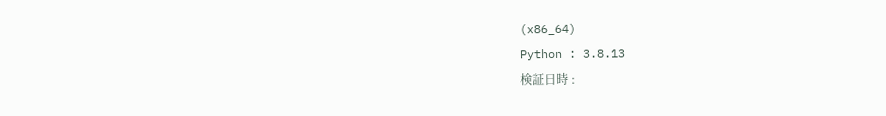(x86_64)
Python : 3.8.13
検証日時 :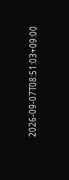2026-09-07T08:51:03+09:00